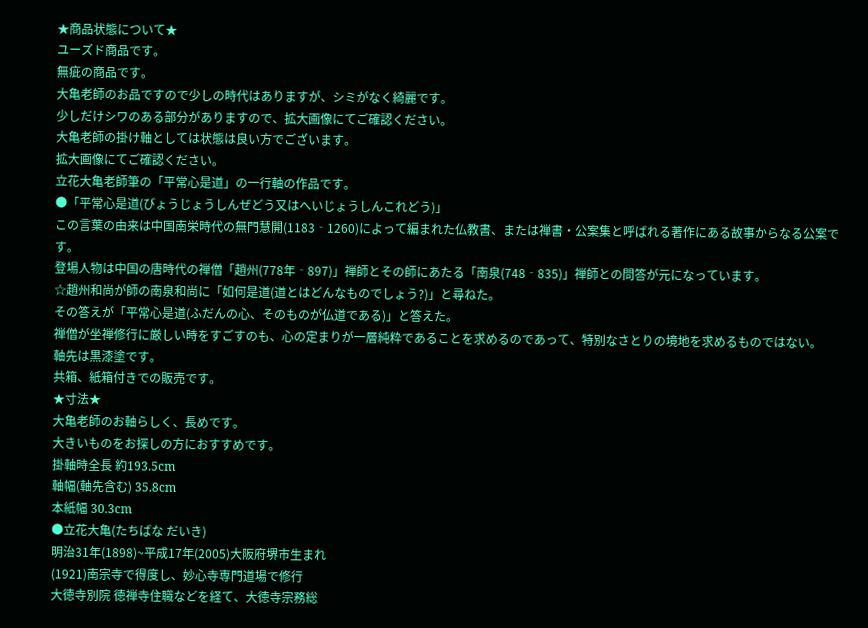★商品状態について★
ユーズド商品です。
無疵の商品です。
大亀老師のお品ですので少しの時代はありますが、シミがなく綺麗です。
少しだけシワのある部分がありますので、拡大画像にてご確認ください。
大亀老師の掛け軸としては状態は良い方でございます。
拡大画像にてご確認ください。
立花大亀老師筆の「平常心是道」の一行軸の作品です。
●「平常心是道(びょうじょうしんぜどう又はへいじょうしんこれどう)」
この言葉の由来は中国南栄時代の無門慧開(1183‐1260)によって編まれた仏教書、または禅書・公案集と呼ばれる著作にある故事からなる公案です。
登場人物は中国の唐時代の禅僧「趙州(778年‐897)」禅師とその師にあたる「南泉(748‐835)」禅師との問答が元になっています。
☆趙州和尚が師の南泉和尚に「如何是道(道とはどんなものでしょう?)」と尋ねた。
その答えが「平常心是道(ふだんの心、そのものが仏道である)」と答えた。
禅僧が坐禅修行に厳しい時をすごすのも、心の定まりが一層純粋であることを求めるのであって、特別なさとりの境地を求めるものではない。
軸先は黒漆塗です。
共箱、紙箱付きでの販売です。
★寸法★
大亀老師のお軸らしく、長めです。
大きいものをお探しの方におすすめです。
掛軸時全長 約193.5cm
軸幅(軸先含む) 35.8cm
本紙幅 30.3cm
●立花大亀(たちばな だいき)
明治31年(1898)~平成17年(2005)大阪府堺市生まれ
(1921)南宗寺で得度し、妙心寺専門道場で修行
大徳寺別院 徳禅寺住職などを経て、大徳寺宗務総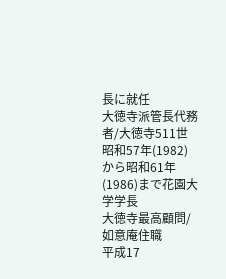長に就任
大徳寺派管長代務者/大徳寺511世
昭和57年(1982)から昭和61年(1986)まで花園大学学長
大徳寺最高顧問/如意庵住職
平成17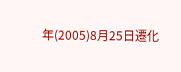年(2005)8月25日遷化